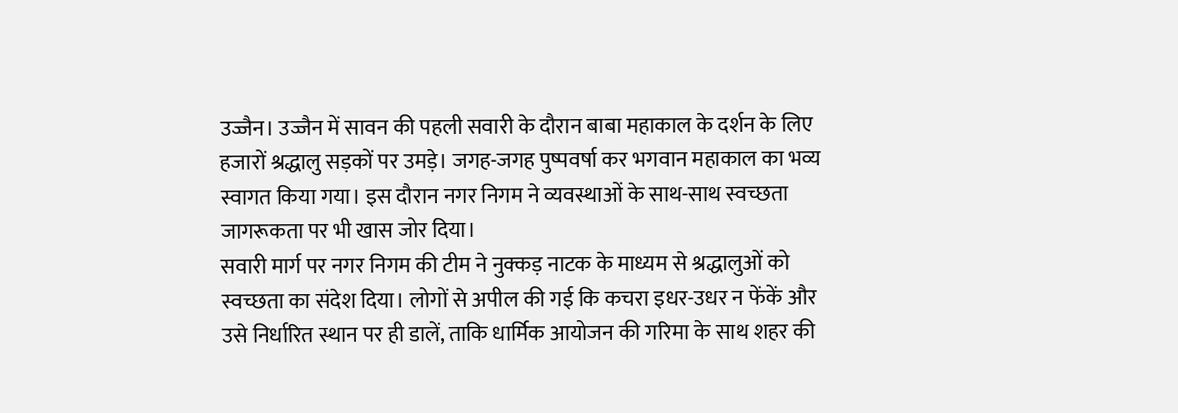उज्जैन। उज्जैन में सावन की पहली सवारी के दौरान बाबा महाकाल के दर्शन के लिए हजारों श्रद्धालु सड़कों पर उमड़े। जगह-जगह पुष्पवर्षा कर भगवान महाकाल का भव्य स्वागत किया गया। इस दौरान नगर निगम ने व्यवस्थाओं के साथ-साथ स्वच्छता जागरूकता पर भी खास जोर दिया।
सवारी मार्ग पर नगर निगम की टीम ने नुक्कड़ नाटक के माध्यम से श्रद्धालुओं को स्वच्छता का संदेश दिया। लोगों से अपील की गई कि कचरा इधर-उधर न फेंकें और उसे निर्धारित स्थान पर ही डालें, ताकि धार्मिक आयोजन की गरिमा के साथ शहर की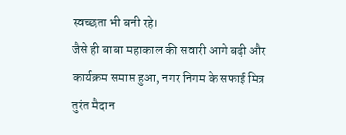स्वच्छता भी बनी रहे।
जैसे ही बाबा महाकाल की सवारी आगे बढ़ी और कार्यक्रम समाप्त हुआ, नगर निगम के सफाई मित्र तुरंत मैदान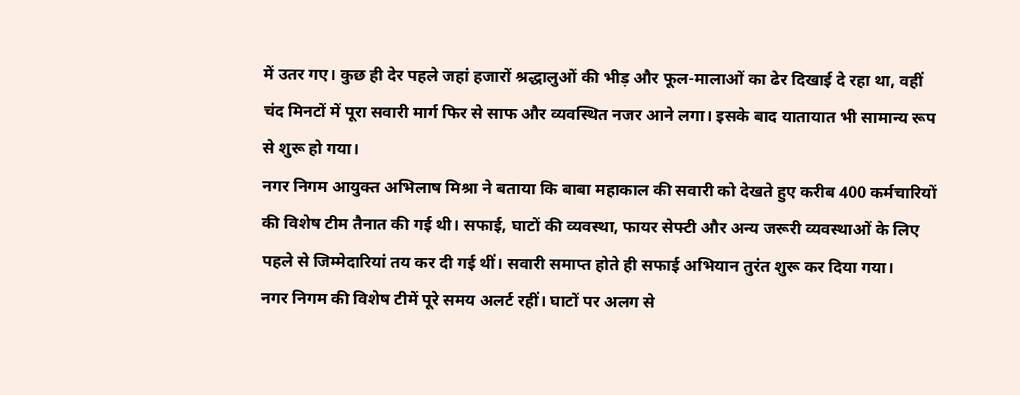में उतर गए। कुछ ही देर पहले जहां हजारों श्रद्धालुओं की भीड़ और फूल-मालाओं का ढेर दिखाई दे रहा था, वहीं चंद मिनटों में पूरा सवारी मार्ग फिर से साफ और व्यवस्थित नजर आने लगा। इसके बाद यातायात भी सामान्य रूप से शुरू हो गया।
नगर निगम आयुक्त अभिलाष मिश्रा ने बताया कि बाबा महाकाल की सवारी को देखते हुए करीब 400 कर्मचारियों की विशेष टीम तैनात की गई थी। सफाई, घाटों की व्यवस्था, फायर सेफ्टी और अन्य जरूरी व्यवस्थाओं के लिए पहले से जिम्मेदारियां तय कर दी गई थीं। सवारी समाप्त होते ही सफाई अभियान तुरंत शुरू कर दिया गया।
नगर निगम की विशेष टीमें पूरे समय अलर्ट रहीं। घाटों पर अलग से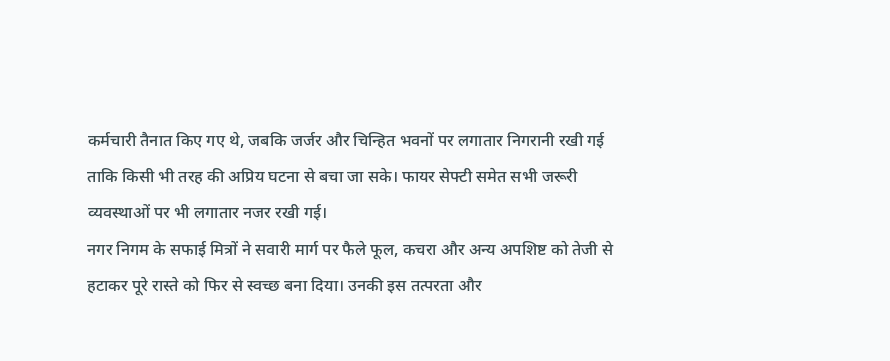कर्मचारी तैनात किए गए थे, जबकि जर्जर और चिन्हित भवनों पर लगातार निगरानी रखी गई ताकि किसी भी तरह की अप्रिय घटना से बचा जा सके। फायर सेफ्टी समेत सभी जरूरी व्यवस्थाओं पर भी लगातार नजर रखी गई।
नगर निगम के सफाई मित्रों ने सवारी मार्ग पर फैले फूल, कचरा और अन्य अपशिष्ट को तेजी से हटाकर पूरे रास्ते को फिर से स्वच्छ बना दिया। उनकी इस तत्परता और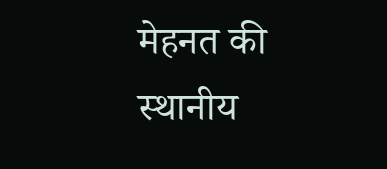मेहनत की स्थानीय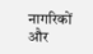नागरिकों और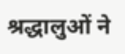श्रद्धालुओं ने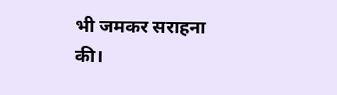भी जमकर सराहना की।